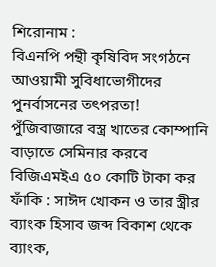শিরোনাম :
বিএনপি পন্থী কৃষিবিদ সংগঠনে আওয়ামী সুবিধাভোগীদের পুনর্বাসনের তৎপরতা! পুঁজিবাজারে বস্ত্র খাতের কোম্পানি বাড়াতে সেমিনার করবে বিজিএমইএ ৫০ কোটি টাকা কর ফাঁকি : সাঈদ খোকন ও তার স্ত্রীর ব্যাংক হিসাব জব্দ বিকাশ থেকে ব্যাংক,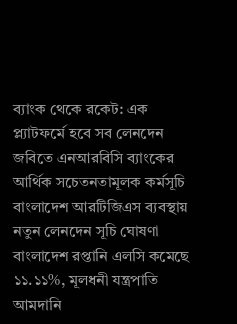ব্যাংক থেকে রকেট: এক প্ল্যাটফর্মে হবে সব লেনদেন জবিতে এনআরবিসি ব্যাংকের আর্থিক সচেতনতামূলক কর্মসূচি বাংলাদেশ আরটিজিএস ব্যবস্থায় নতুন লেনদেন সূচি ঘোষণা বাংলাদেশ রপ্তানি এলসি কমেছে ১১.১১%, মূলধনী যন্ত্রপাতি আমদানি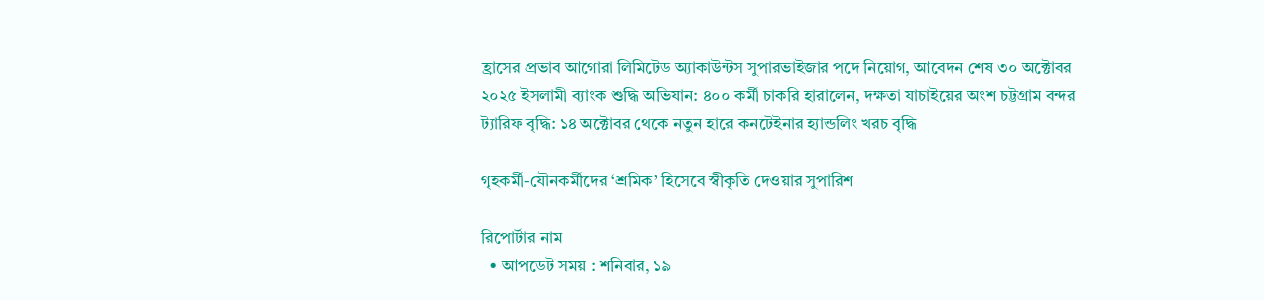হ্রাসের প্রভাব আগোরা লিমিটেড অ্যাকাউন্টস সুপারভাইজার পদে নিয়োগ, আবেদন শেষ ৩০ অক্টোবর ২০২৫ ইসলামী ব্যাংক শুদ্ধি অভিযান: ৪০০ কর্মী চাকরি হারালেন, দক্ষতা যাচাইয়ের অংশ চট্টগ্রাম বন্দর ট্যারিফ বৃদ্ধি: ১৪ অক্টোবর থেকে নতুন হারে কনটেইনার হ্যান্ডলিং খরচ বৃদ্ধি

গৃহকর্মী-যৌনকর্মীদের ‘শ্রমিক’ হিসেবে স্বীকৃতি দেওয়ার সুপারিশ

রিপোর্টার নাম
  • আপডেট সময় : শনিবার, ১৯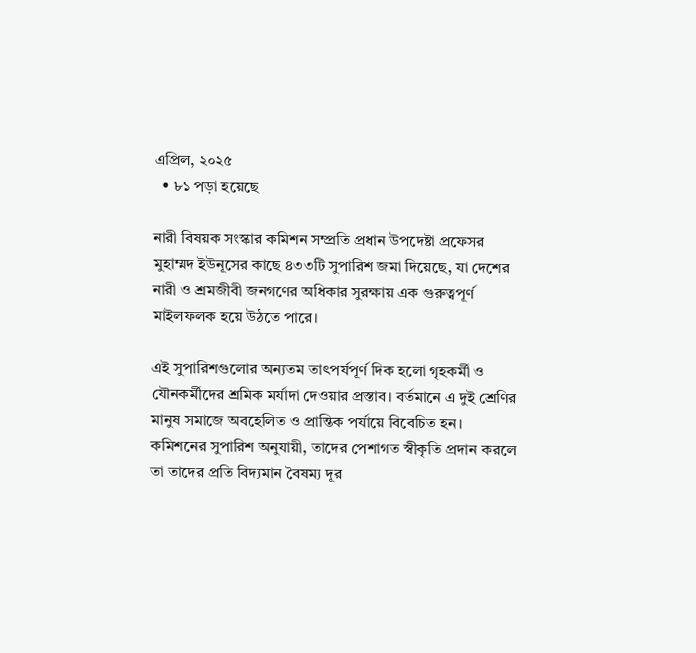এপ্রিল, ২০২৫
  • ৮১ পড়া হয়েছে

নারী বিষয়ক সংস্কার কমিশন সম্প্রতি প্রধান উপদেষ্টা প্রফেসর মুহাম্মদ ইউনূসের কাছে ৪৩৩টি সুপারিশ জমা দিয়েছে, যা দেশের নারী ও শ্রমজীবী জনগণের অধিকার সুরক্ষায় এক গুরুত্বপূর্ণ মাইলফলক হয়ে উঠতে পারে।

এই সুপারিশগুলোর অন্যতম তাৎপর্যপূর্ণ দিক হলো গৃহকর্মী ও যৌনকর্মীদের শ্রমিক মর্যাদা দেওয়ার প্রস্তাব। বর্তমানে এ দুই শ্রেণির মানুষ সমাজে অবহেলিত ও প্রান্তিক পর্যায়ে বিবেচিত হন। কমিশনের সুপারিশ অনুযায়ী, তাদের পেশাগত স্বীকৃতি প্রদান করলে তা তাদের প্রতি বিদ্যমান বৈষম্য দূর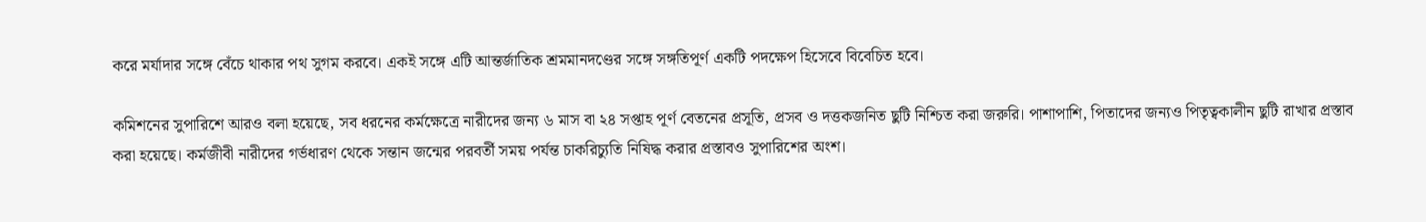করে মর্যাদার সঙ্গে বেঁচে থাকার পথ সুগম করবে। একই সঙ্গে এটি আন্তর্জাতিক শ্রমমানদণ্ডের সঙ্গে সঙ্গতিপূর্ণ একটি পদক্ষেপ হিসেবে বিবেচিত হবে।

কমিশনের সুপারিশে আরও বলা হয়েছে, সব ধরনের কর্মক্ষেত্রে নারীদের জন্য ৬ মাস বা ২৪ সপ্তাহ পূর্ণ বেতনের প্রসূতি, প্রসব ও দত্তকজনিত ছুটি নিশ্চিত করা জরুরি। পাশাপাশি, পিতাদের জন্যও পিতৃত্বকালীন ছুটি রাখার প্রস্তাব করা হয়েছে। কর্মজীবী নারীদের গর্ভধারণ থেকে সন্তান জন্মের পরবর্তী সময় পর্যন্ত চাকরিচ্যুতি নিষিদ্ধ করার প্রস্তাবও সুপারিশের অংশ।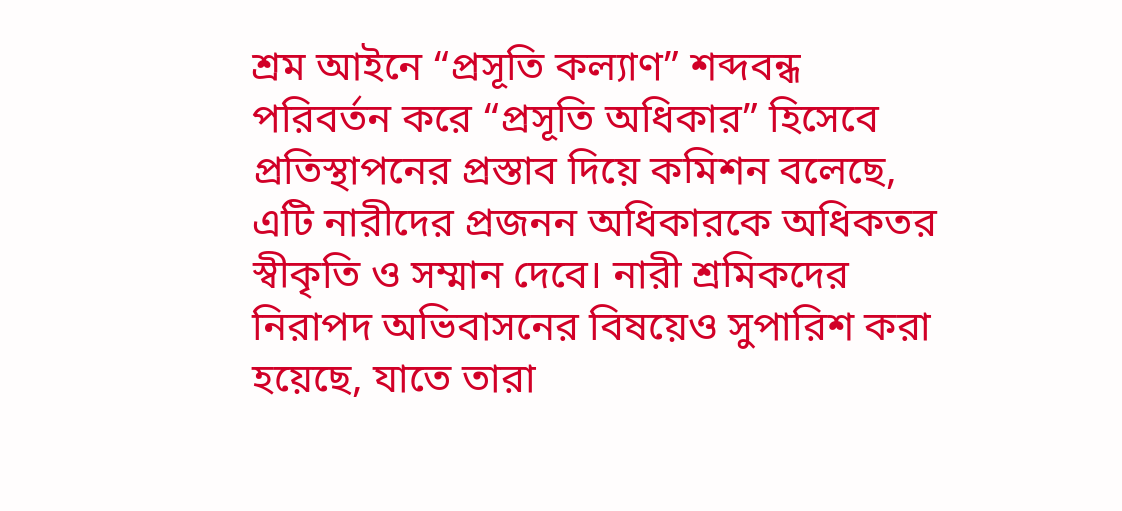শ্রম আইনে “প্রসূতি কল্যাণ” শব্দবন্ধ পরিবর্তন করে “প্রসূতি অধিকার” হিসেবে প্রতিস্থাপনের প্রস্তাব দিয়ে কমিশন বলেছে, এটি নারীদের প্রজনন অধিকারকে অধিকতর স্বীকৃতি ও সম্মান দেবে। নারী শ্রমিকদের নিরাপদ অভিবাসনের বিষয়েও সুপারিশ করা হয়েছে, যাতে তারা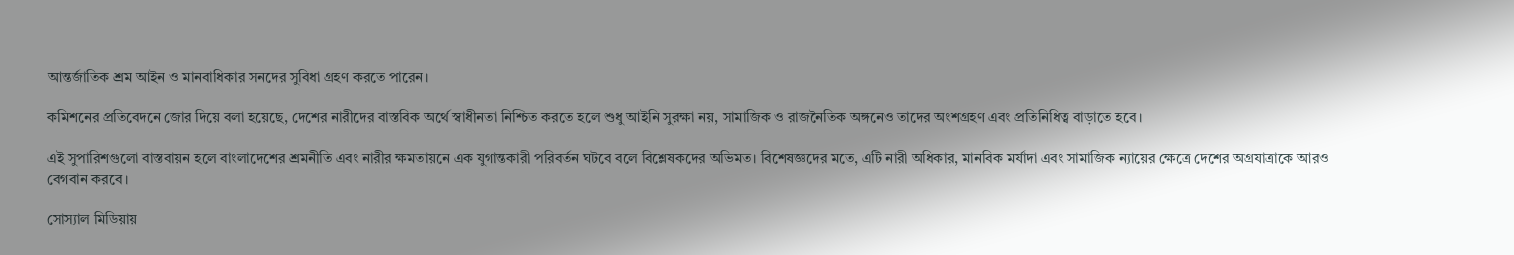আন্তর্জাতিক শ্রম আইন ও মানবাধিকার সনদের সুবিধা গ্রহণ করতে পারেন।

কমিশনের প্রতিবেদনে জোর দিয়ে বলা হয়েছে, দেশের নারীদের বাস্তবিক অর্থে স্বাধীনতা নিশ্চিত করতে হলে শুধু আইনি সুরক্ষা নয়, সামাজিক ও রাজনৈতিক অঙ্গনেও তাদের অংশগ্রহণ এবং প্রতিনিধিত্ব বাড়াতে হবে।

এই সুপারিশগুলো বাস্তবায়ন হলে বাংলাদেশের শ্রমনীতি এবং নারীর ক্ষমতায়নে এক যুগান্তকারী পরিবর্তন ঘটবে বলে বিশ্লেষকদের অভিমত। বিশেষজ্ঞদের মতে, এটি নারী অধিকার, মানবিক মর্যাদা এবং সামাজিক ন্যায়ের ক্ষেত্রে দেশের অগ্রযাত্রাকে আরও বেগবান করবে।

সোস্যাল মিডিয়ায়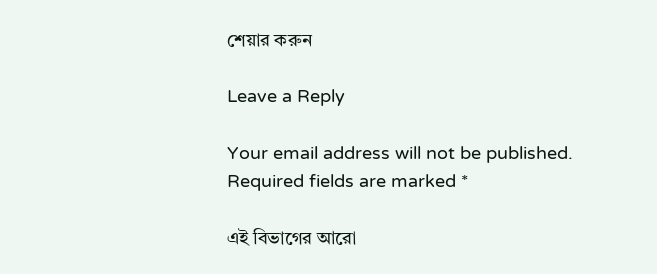শেয়ার করুন

Leave a Reply

Your email address will not be published. Required fields are marked *

এই বিভাগের আরো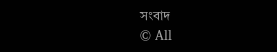সংবাদ
© All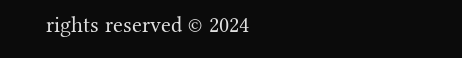rights reserved © 2024